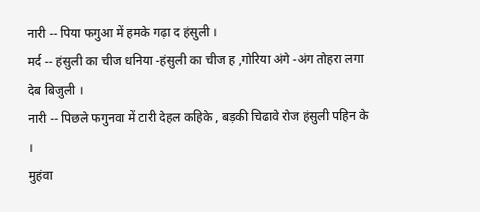नारी -- पिया फगुआ में हमके गढ़ा द हंसुली ।
मर्द -- हंसुली का चीज धनिया -हंसुली का चीज ह ,गोरिया अंगे -अंग तोहरा लगा देब बिजुली ।
नारी -- पिछले फगुनवा में टारी देहल कहिके , बड़की चिढावे रोज हंसुली पहिन के ।
मुहंवा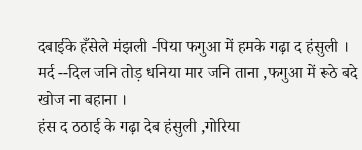दबाईके हँसेले मंझली -पिया फगुआ में हमके गढ़ा द हंसुली ।
मर्द --दिल जनि तोड़ धनिया मार जनि ताना ,फगुआ में रूठे बदे खोज ना बहाना ।
हंस द ठठाई के गढ़ा देब हंसुली ,गोरिया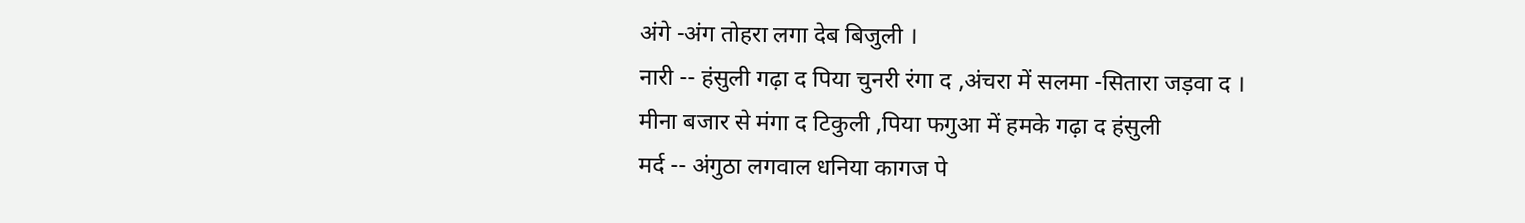अंगे -अंग तोहरा लगा देब बिजुली ।
नारी -- हंसुली गढ़ा द पिया चुनरी रंगा द ,अंचरा में सलमा -सितारा जड़वा द ।
मीना बजार से मंगा द टिकुली ,पिया फगुआ में हमके गढ़ा द हंसुली
मर्द -- अंगुठा लगवाल धनिया कागज पे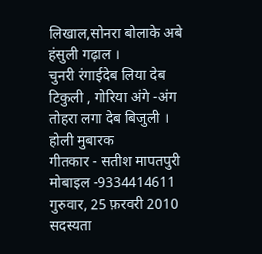लिखाल,सोनरा बोलाके अबे हंसुली गढ़ाल ।
चुनरी रंगाईदेब लिया देब टिकुली , गोरिया अंगे -अंग तोहरा लगा देब बिजुली ।
होली मुबारक
गीतकार - सतीश मापतपुरी
मोबाइल -9334414611
गुरुवार, 25 फ़रवरी 2010
सदस्यता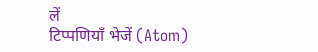लें
टिप्पणियाँ भेजें (Atom)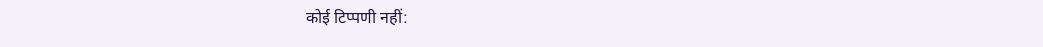कोई टिप्पणी नहीं: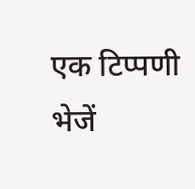एक टिप्पणी भेजें